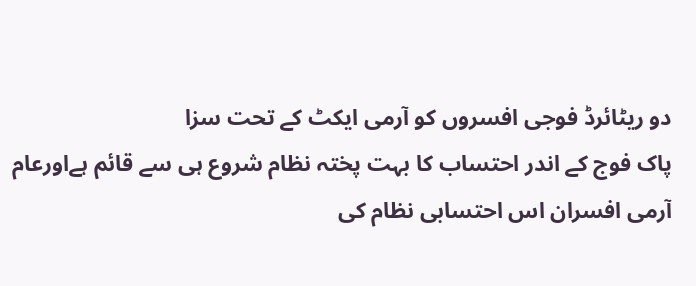دو ریٹائرڈ فوجی افسروں کو آرمی ایکٹ کے تحت سزا
پاک فوج کے اندر احتساب کا بہت پختہ نظام شروع ہی سے قائم ہےاورعام آرمی افسران اس احتسابی نظام کی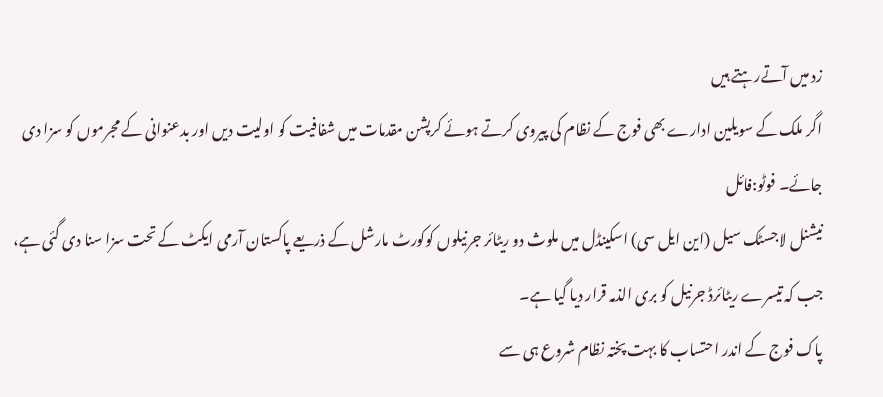زد میں آتےرہتے ہیں
اگر ملک کے سویلین ادارے بھی فوج کے نظام کی پیروی کرتے ہوئے کرپشن مقدمات میں شفافیت کو اولیت دیں اور بدعنوانی کے مجرموں کو سزا دی جائے۔ فوٹو:فائل
نیشنل لاجسٹک سیل (این ایل سی) اسکینڈل میں ملوث دو ریٹائر جرنیلوں کوکورٹ مارشل کے ذریعے پاکستان آرمی ایکٹ کے تحت سزا سنا دی گئی ہے، جب کہ تیسرے ریٹائرڈ جرنیل کو بری الذمہ قرار دیا گیا ہے۔
پاک فوج کے اندر احتساب کا بہت پختہ نظام شروع ہی سے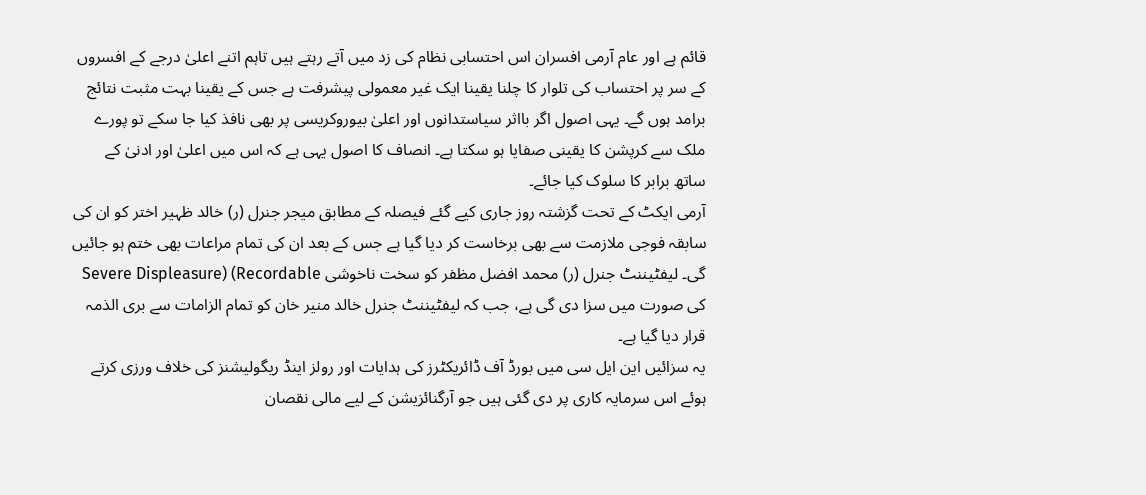قائم ہے اور عام آرمی افسران اس احتسابی نظام کی زد میں آتے رہتے ہیں تاہم اتنے اعلیٰ درجے کے افسروں کے سر پر احتساب کی تلوار کا چلنا یقینا ایک غیر معمولی پیشرفت ہے جس کے یقینا بہت مثبت نتائج برامد ہوں گے۔ یہی اصول اگر بااثر سیاستدانوں اور اعلیٰ بیوروکریسی پر بھی نافذ کیا جا سکے تو پورے ملک سے کرپشن کا یقینی صفایا ہو سکتا ہے۔ انصاف کا اصول یہی ہے کہ اس میں اعلیٰ اور ادنیٰ کے ساتھ برابر کا سلوک کیا جائے۔
آرمی ایکٹ کے تحت گزشتہ روز جاری کیے گئے فیصلہ کے مطابق میجر جنرل (ر) خالد ظہیر اختر کو ان کی سابقہ فوجی ملازمت سے بھی برخاست کر دیا گیا ہے جس کے بعد ان کی تمام مراعات بھی ختم ہو جائیں گی۔ لیفٹیننٹ جنرل (ر) محمد افضل مظفر کو سخت ناخوشی Severe Displeasure) (Recordable کی صورت میں سزا دی گی ہے، جب کہ لیفٹیننٹ جنرل خالد منیر خان کو تمام الزامات سے بری الذمہ قرار دیا گیا ہے۔
یہ سزائیں این ایل سی میں بورڈ آف ڈائریکٹرز کی ہدایات اور رولز اینڈ ریگولیشنز کی خلاف ورزی کرتے ہوئے اس سرمایہ کاری پر دی گئی ہیں جو آرگنائزیشن کے لیے مالی نقصان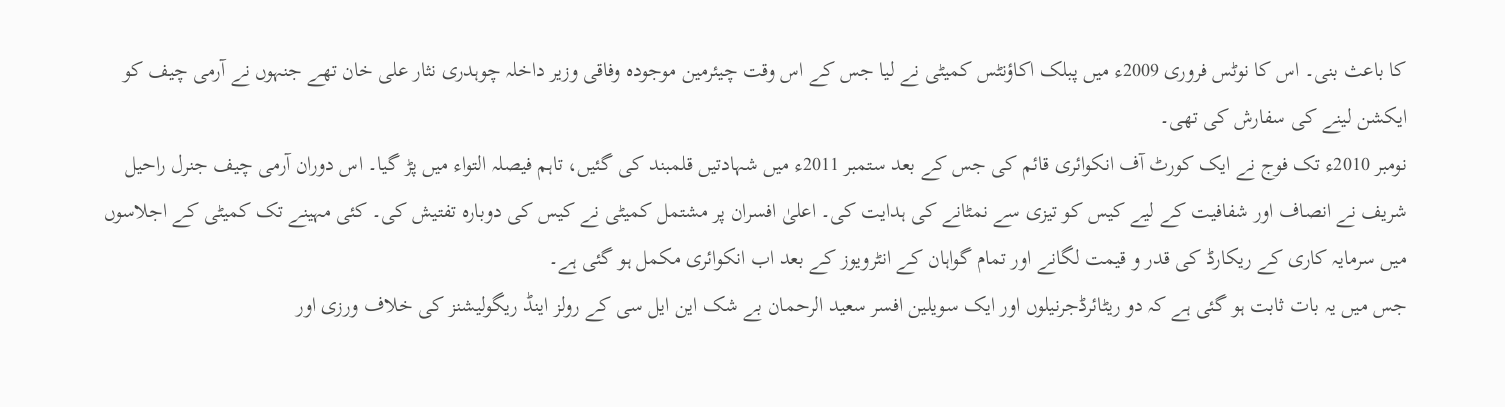کا باعث بنی۔ اس کا نوٹس فروری 2009ء میں پبلک اکاؤنٹس کمیٹی نے لیا جس کے اس وقت چیئرمین موجودہ وفاقی وزیر داخلہ چوہدری نثار علی خان تھے جنہوں نے آرمی چیف کو ایکشن لینے کی سفارش کی تھی۔
نومبر 2010ء تک فوج نے ایک کورٹ آف انکوائری قائم کی جس کے بعد ستمبر 2011ء میں شہادتیں قلمبند کی گئیں، تاہم فیصلہ التواء میں پڑ گیا۔ اس دوران آرمی چیف جنرل راحیل شریف نے انصاف اور شفافیت کے لیے کیس کو تیزی سے نمٹانے کی ہدایت کی۔ اعلیٰ افسران پر مشتمل کمیٹی نے کیس کی دوبارہ تفتیش کی۔ کئی مہینے تک کمیٹی کے اجلاسوں میں سرمایہ کاری کے ریکارڈ کی قدر و قیمت لگانے اور تمام گواہان کے انٹرویوز کے بعد اب انکوائری مکمل ہو گئی ہے۔
جس میں یہ بات ثابت ہو گئی ہے کہ دو ریٹائرڈجرنیلوں اور ایک سویلین افسر سعید الرحمان بے شک این ایل سی کے رولز اینڈ ریگولیشنز کی خلاف ورزی اور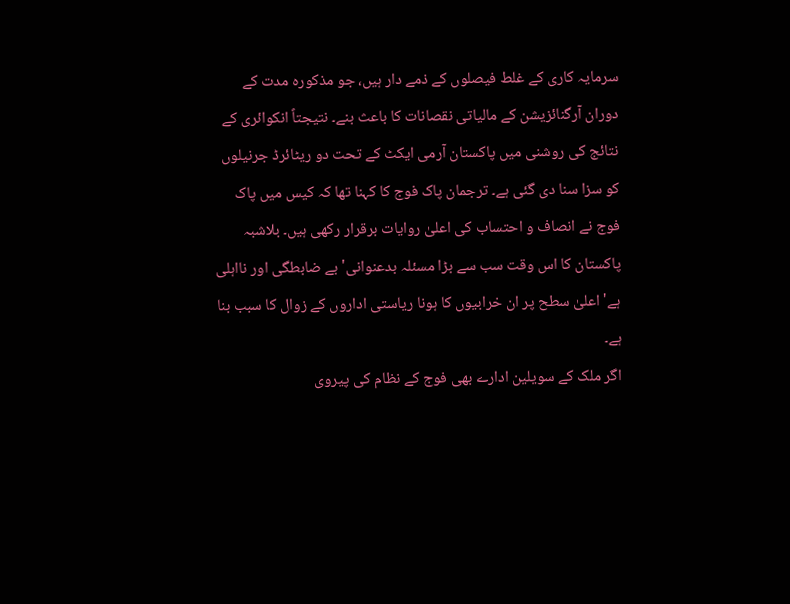سرمایہ کاری کے غلط فیصلوں کے ذمے دار ہیں، جو مذکورہ مدت کے دوران آرگنائزیشن کے مالیاتی نقصانات کا باعث بنے۔ نتیجتاً انکوائری کے نتائج کی روشنی میں پاکستان آرمی ایکٹ کے تحت دو ریٹائرڈ جرنیلوں کو سزا سنا دی گئی ہے۔ ترجمان پاک فوج کا کہنا تھا کہ کیس میں پاک فوج نے انصاف و احتساب کی اعلیٰ روایات برقرار رکھی ہیں۔ بلاشبہ پاکستان کا اس وقت سب سے بڑا مسئلہ بدعنوانی' بے ضابطگی اور نااہلی ہے' اعلیٰ سطح پر ان خرابیوں کا ہونا ریاستی اداروں کے زوال کا سبب بنا ہے۔
اگر ملک کے سویلین ادارے بھی فوج کے نظام کی پیروی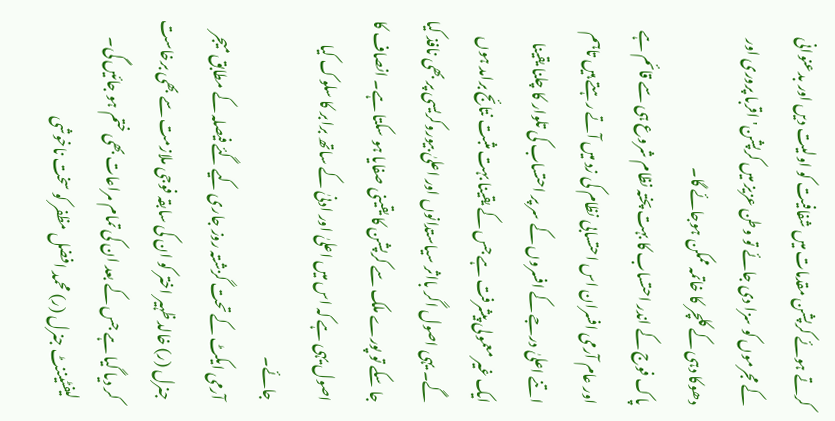کرتے ہوئے کرپشن مقدمات میں شفافیت کو اولیت دیں اور بدعنوانی کے مجرموں کو سزا دی جائے تو وطن عزیز میں کرپشن' اقربا پروری اور دھوکا دہی کے کلچر کا خاتمہ ممکن ہوجائے گا۔
پاک فوج کے اندر احتساب کا بہت پختہ نظام شروع ہی سے قائم ہے اور عام آرمی افسران اس احتسابی نظام کی زد میں آتے رہتے ہیں تاہم اتنے اعلیٰ درجے کے افسروں کے سر پر احتساب کی تلوار کا چلنا یقینا ایک غیر معمولی پیشرفت ہے جس کے یقینا بہت مثبت نتائج برامد ہوں گے۔ یہی اصول اگر بااثر سیاستدانوں اور اعلیٰ بیوروکریسی پر بھی نافذ کیا جا سکے تو پورے ملک سے کرپشن کا یقینی صفایا ہو سکتا ہے۔ انصاف کا اصول یہی ہے کہ اس میں اعلیٰ اور ادنیٰ کے ساتھ برابر کا سلوک کیا جائے۔
آرمی ایکٹ کے تحت گزشتہ روز جاری کیے گئے فیصلہ کے مطابق میجر جنرل (ر) خالد ظہیر اختر کو ان کی سابقہ فوجی ملازمت سے بھی برخاست کر دیا گیا ہے جس کے بعد ان کی تمام مراعات بھی ختم ہو جائیں گی۔ لیفٹیننٹ جنرل (ر) محمد افضل مظفر کو سخت ناخوشی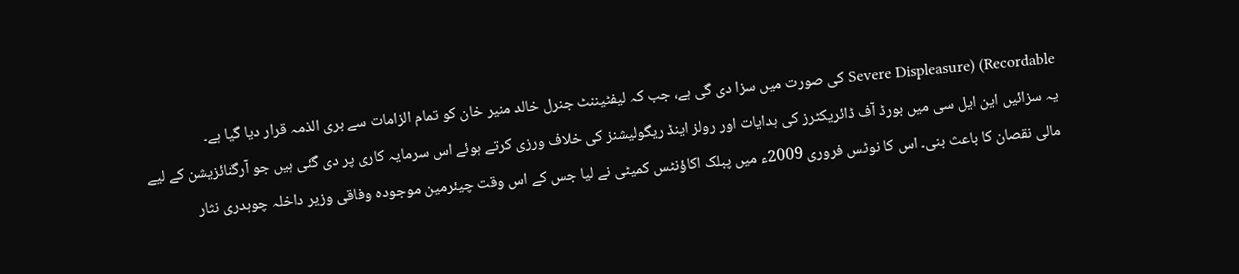Severe Displeasure) (Recordable کی صورت میں سزا دی گی ہے، جب کہ لیفٹیننٹ جنرل خالد منیر خان کو تمام الزامات سے بری الذمہ قرار دیا گیا ہے۔
یہ سزائیں این ایل سی میں بورڈ آف ڈائریکٹرز کی ہدایات اور رولز اینڈ ریگولیشنز کی خلاف ورزی کرتے ہوئے اس سرمایہ کاری پر دی گئی ہیں جو آرگنائزیشن کے لیے مالی نقصان کا باعث بنی۔ اس کا نوٹس فروری 2009ء میں پبلک اکاؤنٹس کمیٹی نے لیا جس کے اس وقت چیئرمین موجودہ وفاقی وزیر داخلہ چوہدری نثار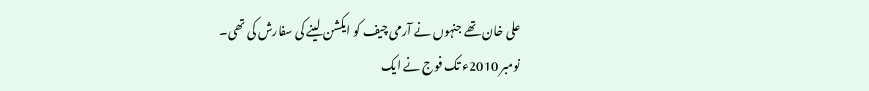علی خان تھے جنہوں نے آرمی چیف کو ایکشن لینے کی سفارش کی تھی۔
نومبر 2010ء تک فوج نے ایک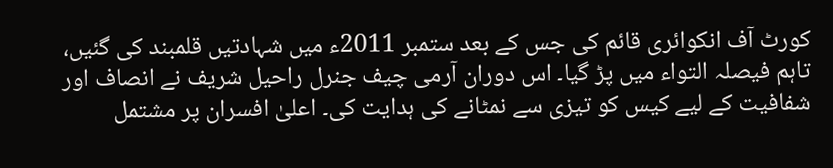کورٹ آف انکوائری قائم کی جس کے بعد ستمبر 2011ء میں شہادتیں قلمبند کی گئیں، تاہم فیصلہ التواء میں پڑ گیا۔ اس دوران آرمی چیف جنرل راحیل شریف نے انصاف اور شفافیت کے لیے کیس کو تیزی سے نمٹانے کی ہدایت کی۔ اعلیٰ افسران پر مشتمل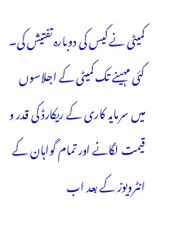کمیٹی نے کیس کی دوبارہ تفتیش کی۔ کئی مہینے تک کمیٹی کے اجلاسوں میں سرمایہ کاری کے ریکارڈ کی قدر و قیمت لگانے اور تمام گواہان کے انٹرویوز کے بعد اب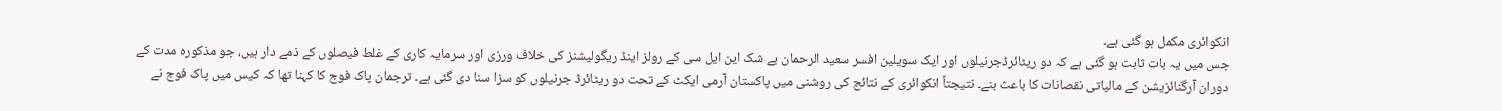انکوائری مکمل ہو گئی ہے۔
جس میں یہ بات ثابت ہو گئی ہے کہ دو ریٹائرڈجرنیلوں اور ایک سویلین افسر سعید الرحمان بے شک این ایل سی کے رولز اینڈ ریگولیشنز کی خلاف ورزی اور سرمایہ کاری کے غلط فیصلوں کے ذمے دار ہیں، جو مذکورہ مدت کے دوران آرگنائزیشن کے مالیاتی نقصانات کا باعث بنے۔ نتیجتاً انکوائری کے نتائج کی روشنی میں پاکستان آرمی ایکٹ کے تحت دو ریٹائرڈ جرنیلوں کو سزا سنا دی گئی ہے۔ ترجمان پاک فوج کا کہنا تھا کہ کیس میں پاک فوج نے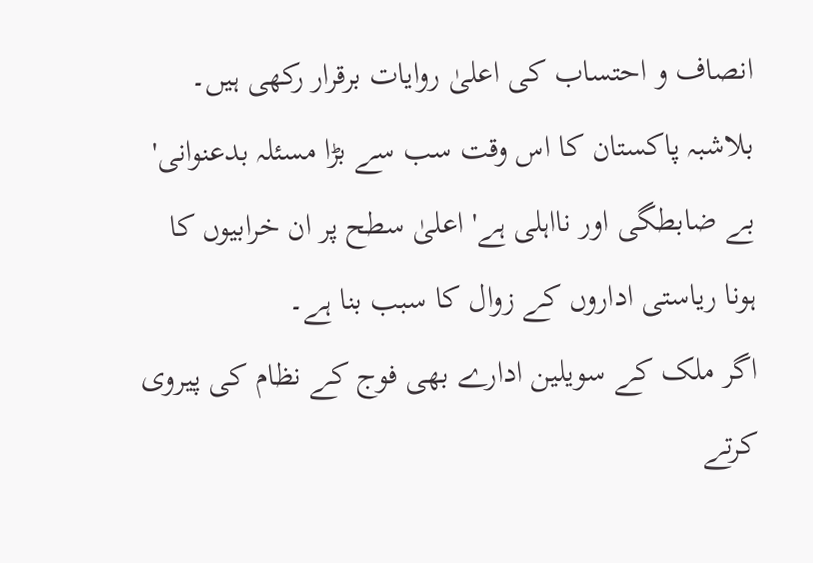انصاف و احتساب کی اعلیٰ روایات برقرار رکھی ہیں۔ بلاشبہ پاکستان کا اس وقت سب سے بڑا مسئلہ بدعنوانی' بے ضابطگی اور نااہلی ہے' اعلیٰ سطح پر ان خرابیوں کا ہونا ریاستی اداروں کے زوال کا سبب بنا ہے۔
اگر ملک کے سویلین ادارے بھی فوج کے نظام کی پیروی کرتے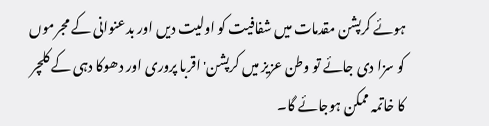ہوئے کرپشن مقدمات میں شفافیت کو اولیت دیں اور بدعنوانی کے مجرموں کو سزا دی جائے تو وطن عزیز میں کرپشن' اقربا پروری اور دھوکا دہی کے کلچر کا خاتمہ ممکن ہوجائے گا۔